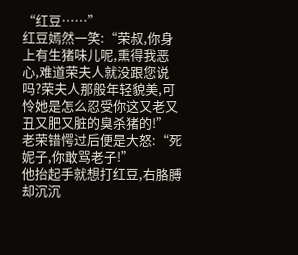“红豆……”
红豆嫣然一笑:“荣叔,你身上有生猪味儿呢,熏得我恶心,难道荣夫人就没跟您说吗?荣夫人那般年轻貌美,可怜她是怎么忍受你这又老又丑又肥又脏的臭杀猪的!”
老荣错愕过后便是大怒:“死妮子,你敢骂老子!”
他抬起手就想打红豆,右胳膊却沉沉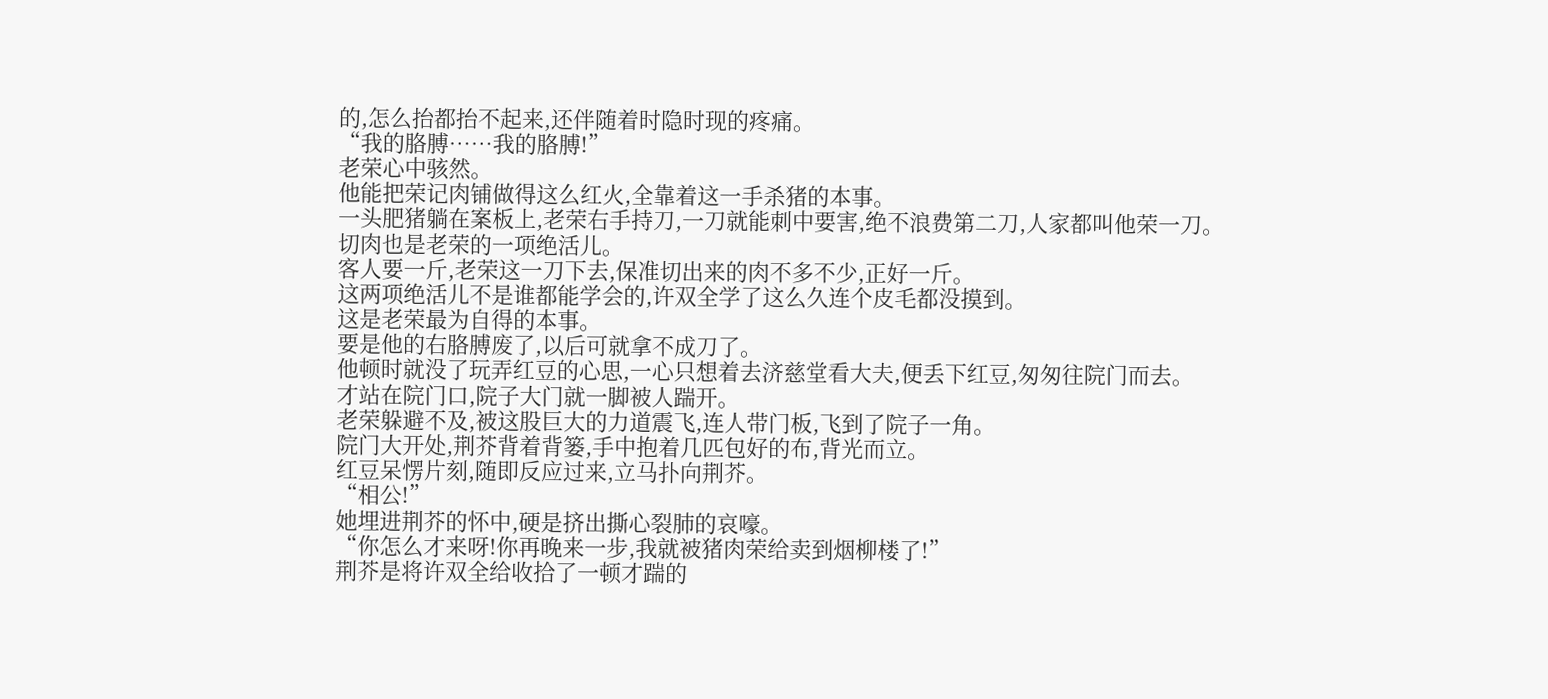的,怎么抬都抬不起来,还伴随着时隐时现的疼痛。
“我的胳膊……我的胳膊!”
老荣心中骇然。
他能把荣记肉铺做得这么红火,全靠着这一手杀猪的本事。
一头肥猪躺在案板上,老荣右手持刀,一刀就能刺中要害,绝不浪费第二刀,人家都叫他荣一刀。
切肉也是老荣的一项绝活儿。
客人要一斤,老荣这一刀下去,保准切出来的肉不多不少,正好一斤。
这两项绝活儿不是谁都能学会的,许双全学了这么久连个皮毛都没摸到。
这是老荣最为自得的本事。
要是他的右胳膊废了,以后可就拿不成刀了。
他顿时就没了玩弄红豆的心思,一心只想着去济慈堂看大夫,便丢下红豆,匆匆往院门而去。
才站在院门口,院子大门就一脚被人踹开。
老荣躲避不及,被这股巨大的力道震飞,连人带门板,飞到了院子一角。
院门大开处,荆芥背着背篓,手中抱着几匹包好的布,背光而立。
红豆呆愣片刻,随即反应过来,立马扑向荆芥。
“相公!”
她埋进荆芥的怀中,硬是挤出撕心裂肺的哀嚎。
“你怎么才来呀!你再晚来一步,我就被猪肉荣给卖到烟柳楼了!”
荆芥是将许双全给收拾了一顿才踹的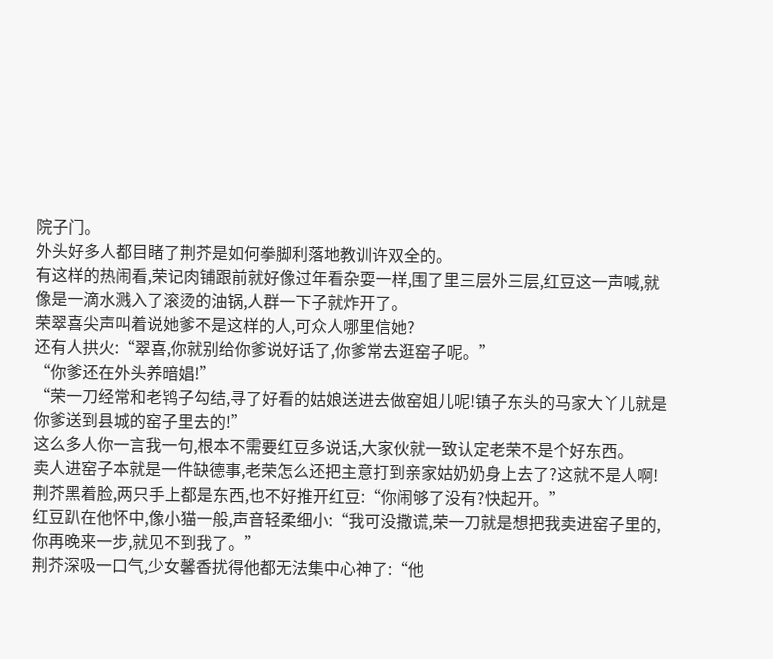院子门。
外头好多人都目睹了荆芥是如何拳脚利落地教训许双全的。
有这样的热闹看,荣记肉铺跟前就好像过年看杂耍一样,围了里三层外三层,红豆这一声喊,就像是一滴水溅入了滚烫的油锅,人群一下子就炸开了。
荣翠喜尖声叫着说她爹不是这样的人,可众人哪里信她?
还有人拱火:“翠喜,你就别给你爹说好话了,你爹常去逛窑子呢。”
“你爹还在外头养暗娼!”
“荣一刀经常和老鸨子勾结,寻了好看的姑娘送进去做窑姐儿呢!镇子东头的马家大丫儿就是你爹送到县城的窑子里去的!”
这么多人你一言我一句,根本不需要红豆多说话,大家伙就一致认定老荣不是个好东西。
卖人进窑子本就是一件缺德事,老荣怎么还把主意打到亲家姑奶奶身上去了?这就不是人啊!
荆芥黑着脸,两只手上都是东西,也不好推开红豆:“你闹够了没有?快起开。”
红豆趴在他怀中,像小猫一般,声音轻柔细小:“我可没撒谎,荣一刀就是想把我卖进窑子里的,你再晚来一步,就见不到我了。”
荆芥深吸一口气,少女馨香扰得他都无法集中心神了:“他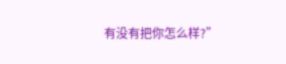有没有把你怎么样?”